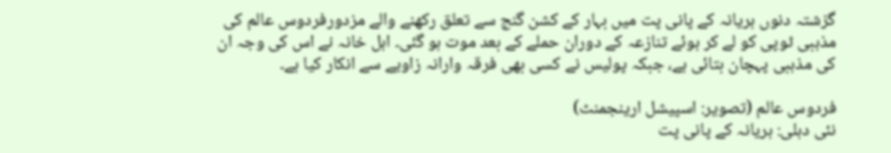گزشتہ دنوں ہریانہ کے پانی پت میں بہار کے کشن گنج سے تعلق رکھنے والے مزدورفردوس عالم کی مذہبی ٹوپی کو لے کر ہوئے تنازعہ کے دوران حملے کے بعد موت ہو گئی۔ اہل خانہ نے اس کی وجہ ان کی مذہبی پہچان بتائی ہے، جبکہ پولیس نے کسی بھی فرقہ وارانہ زاویے سے انکار کیا ہے۔

فردوس عالم (تصویر: اسپیشل ارینجمنٹ)
نئی دہلی: ہریانہ کے پانی پت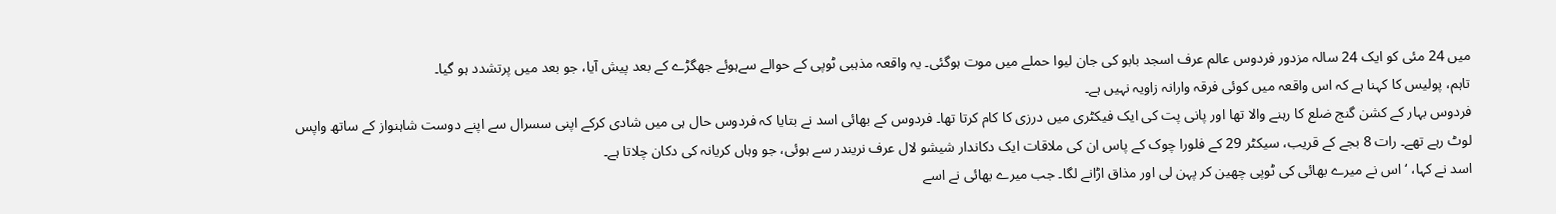میں 24 مئی کو ایک 24 سالہ مزدور فردوس عالم عرف اسجد بابو کی جان لیوا حملے میں موت ہوگئی۔ یہ واقعہ مذہبی ٹوپی کے حوالے سےہوئے جھگڑے کے بعد پیش آیا، جو بعد میں پرتشدد ہو گیا۔
تاہم، پولیس کا کہنا ہے کہ اس واقعہ میں کوئی فرقہ وارانہ زاویہ نہیں ہے۔
فردوس بہار کے کشن گنج ضلع کا رہنے والا تھا اور پانی پت کی ایک فیکٹری میں درزی کا کام کرتا تھا۔ فردوس کے بھائی اسد نے بتایا کہ فردوس حال ہی میں شادی کرکے اپنی سسرال سے اپنے دوست شاہنواز کے ساتھ واپس لوٹ رہے تھے۔ رات 8 بجے کے قریب، سیکٹر 29 کے فلورا چوک کے پاس ان کی ملاقات ایک دکاندار شیشو لال عرف نریندر سے ہوئی، جو وہاں کریانہ کی دکان چلاتا ہے۔
اسد نے کہا، ‘اس نے میرے بھائی کی ٹوپی چھین کر پہن لی اور مذاق اڑانے لگا۔ جب میرے بھائی نے اسے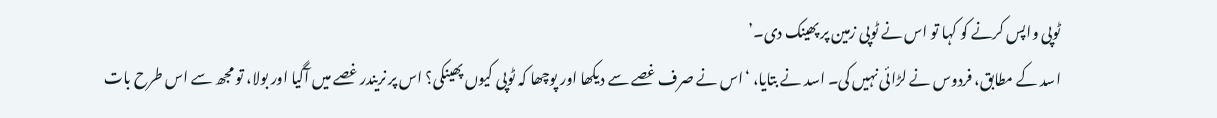ٹوپی واپس کرنے کو کہا تو اس نے ٹوپی زمین پر پھینک دی۔’
اسد کے مطابق، فردوس نے لڑائی نہیں کی۔ اسد نے بتایا، ‘اس نے صرف غصے سے دیکھا اور پوچھا کہ ٹوپی کیوں پھینکی؟ اس پر نریندر غصے میں آگیا اور بولا، تو مجھ سے اس طرح بات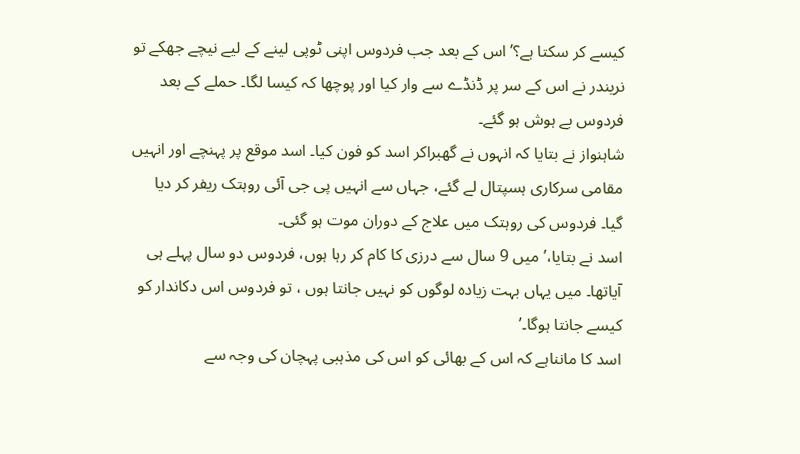کیسے کر سکتا ہے؟’ اس کے بعد جب فردوس اپنی ٹوپی لینے کے لیے نیچے جھکے تو نریندر نے اس کے سر پر ڈنڈے سے وار کیا اور پوچھا کہ کیسا لگا۔ حملے کے بعد فردوس بے ہوش ہو گئے۔
شاہنواز نے بتایا کہ انہوں نے گھبراکر اسد کو فون کیا۔ اسد موقع پر پہنچے اور انہیں مقامی سرکاری ہسپتال لے گئے، جہاں سے انہیں پی جی آئی روہتک ریفر کر دیا گیا۔ فردوس کی روہتک میں علاج کے دوران موت ہو گئی۔
اسد نے بتایا،’ میں 9 سال سے درزی کا کام کر رہا ہوں، فردوس دو سال پہلے ہی آیاتھا۔ میں یہاں بہت زیادہ لوگوں کو نہیں جانتا ہوں ، تو فردوس اس دکاندار کو کیسے جانتا ہوگا۔’
اسد کا مانناہے کہ اس کے بھائی کو اس کی مذہبی پہچان کی وجہ سے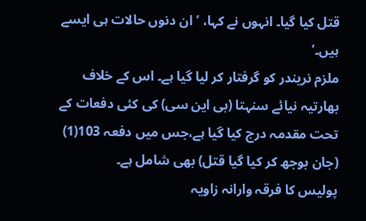قتل کیا گیا۔ انہوں نے کہا، ‘ان دنوں حالات ہی ایسے ہیں۔’
ملزم نریندر کو گرفتار کر لیا گیا ہے۔ اس کے خلاف بھارتیہ نیائے سنہتا (بی این سی) کی کئی دفعات کے تحت مقدمہ درج کیا گیا ہے،جس میں دفعہ 103(1) (جان بوجھ کر کیا گیا قتل) بھی شامل ہے۔
پولیس کا فرقہ وارانہ زاویہ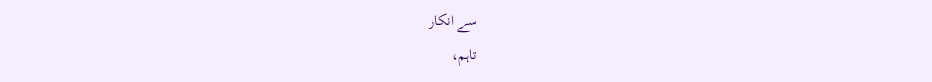سے انکار
تاہم،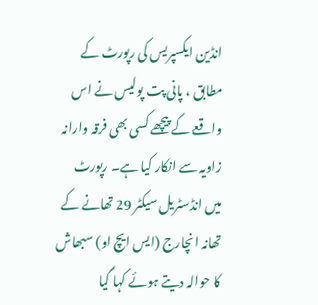انڈین ایکسپریس کی رپورٹ کے مطابق ، پانی پت پولیس نے اس واقعے کے پیچھے کسی بھی فرقہ وارانہ زاویہ سے انکار کیا ہے۔ رپورٹ میں انڈسٹریل سیکٹر 29 تھانے کے تھانہ انچارج (ایس ایچ او) سبھاش کا حوالہ دیتے ہوئے کہا گیا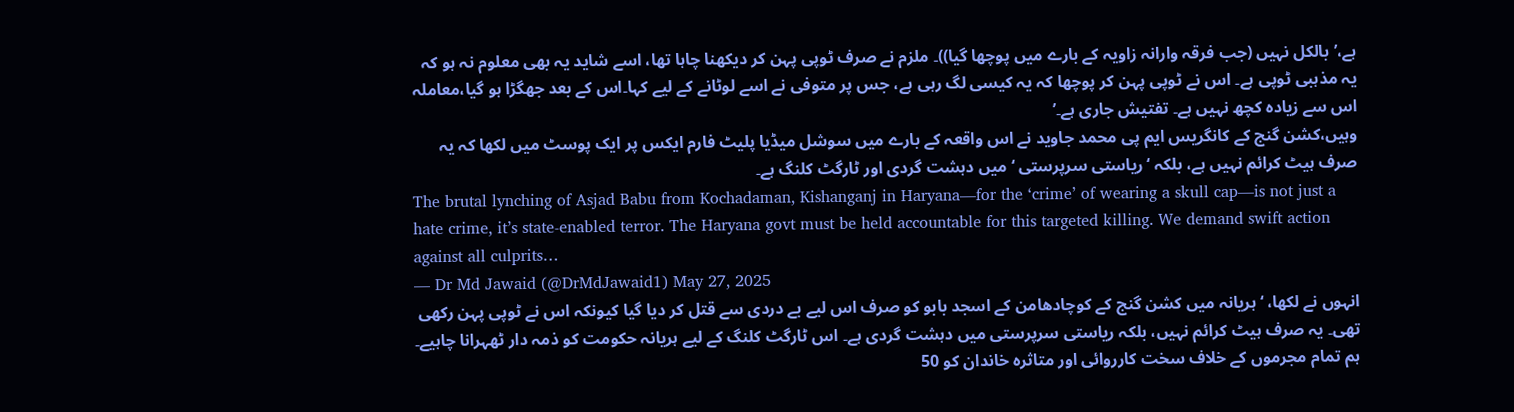ہے،’بالکل نہیں (جب فرقہ وارانہ زاویہ کے بارے میں پوچھا گیا))۔ ملزم نے صرف ٹوپی پہن کر دیکھنا چاہا تھا، اسے شاید یہ بھی معلوم نہ ہو کہ یہ مذہبی ٹوپی ہے۔ اس نے ٹوپی پہن کر پوچھا کہ یہ کیسی لگ رہی ہے، جس پر متوفی نے اسے لوٹانے کے لیے کہا۔اس کے بعد جھگڑا ہو گیا،معاملہ اس سے زیادہ کچھ نہیں ہے۔ تفتیش جاری ہے۔’
وہیں،کشن گنج کے کانگریس ایم پی محمد جاوید نے اس واقعہ کے بارے میں سوشل میڈیا پلیٹ فارم ایکس پر ایک پوسٹ میں لکھا کہ یہ صرف ہیٹ کرائم نہیں ہے، بلکہ ‘ریاستی سرپرستی ‘ میں دہشت گردی اور ٹارگٹ کلنگ ہے۔
The brutal lynching of Asjad Babu from Kochadaman, Kishanganj in Haryana—for the ‘crime’ of wearing a skull cap—is not just a hate crime, it’s state-enabled terror. The Haryana govt must be held accountable for this targeted killing. We demand swift action against all culprits…
— Dr Md Jawaid (@DrMdJawaid1) May 27, 2025
انہوں نے لکھا، ‘ہریانہ میں کشن گنج کے کوچادھامن کے اسجد بابو کو صرف اس لیے بے دردی سے قتل کر دیا گیا کیونکہ اس نے ٹوپی پہن رکھی تھی۔ یہ صرف ہیٹ کرائم نہیں، بلکہ ریاستی سرپرستی میں دہشت گردی ہے۔ اس ٹارگٹ کلنگ کے لیے ہریانہ حکومت کو ذمہ دار ٹھہرانا چاہیے۔ ہم تمام مجرموں کے خلاف سخت کارروائی اور متاثرہ خاندان کو 50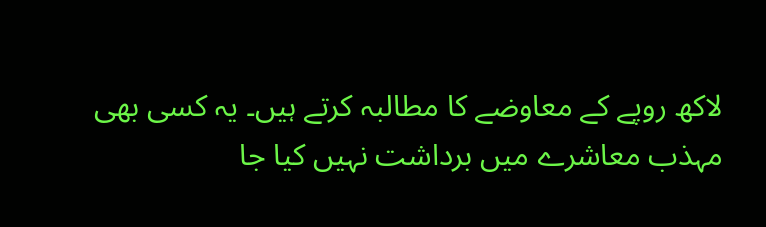لاکھ روپے کے معاوضے کا مطالبہ کرتے ہیں۔ یہ کسی بھی مہذب معاشرے میں برداشت نہیں کیا جا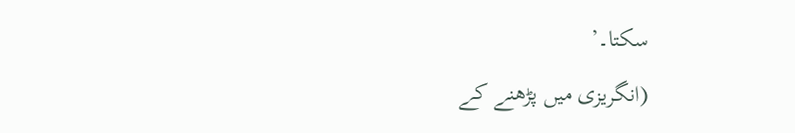سکتا۔’
(انگریزی میں پڑھنے کے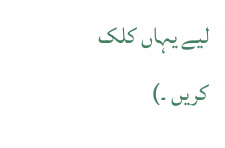لیے یہاں کلک کریں ۔)